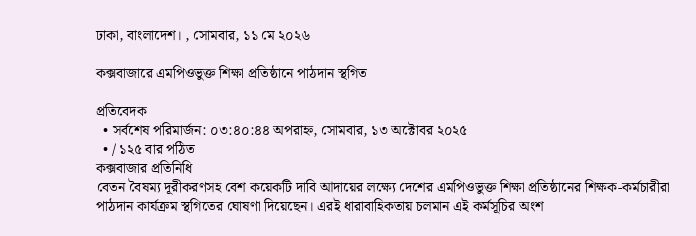ঢাকা, বাংলাদেশ। , সোমবার, ১১ মে ২০২৬

কক্সবাজারে এমপিওভুক্ত শিক্ষা প্রতিষ্ঠানে পাঠদান স্থগিত

প্রতিবেদক
  • সর্বশেষ পরিমার্জন: ০৩:৪০:৪৪ অপরাহ্ন, সোমবার, ১৩ অক্টোবর ২০২৫
  • / ১২৫ বার পঠিত
কক্সবাজার প্রতিনিধি
বেতন বৈষম্য দূরীকরণসহ বেশ কয়েকটি দাবি আদায়ের লক্ষ্যে দেশের এমপিওভুক্ত শিক্ষা প্রতিষ্ঠানের শিক্ষক-কর্মচারীরা পাঠদান কার্যক্রম স্থগিতের ঘোষণা দিয়েছেন। এরই ধারাবাহিকতায় চলমান এই কর্মসূচির অংশ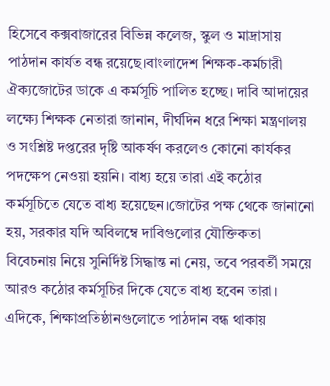হিসেবে কক্সবাজারের বিভিন্ন কলেজ, স্কুল ও মাদ্রাসায় পাঠদান কার্যত বন্ধ রয়েছে।বাংলাদেশ শিক্ষক-কর্মচারী ঐক্যজোটের ডাকে এ কর্মসূচি পালিত হচ্ছে। দাবি আদায়ের লক্ষ্যে শিক্ষক নেতারা জানান, দীর্ঘদিন ধরে শিক্ষা মন্ত্রণালয় ও সংশ্লিষ্ট দপ্তরের দৃষ্টি আকর্ষণ করলেও কোনো কার্যকর পদক্ষেপ নেওয়া হয়নি। বাধ্য হয়ে তারা এই কঠোর কর্মসূচিতে যেতে বাধ্য হয়েছেন।জোটের পক্ষ থেকে জানানো হয়, সরকার যদি অবিলম্বে দাবিগুলোর যৌক্তিকতা বিবেচনায় নিয়ে সুনির্দিষ্ট সিদ্ধান্ত না নেয়, তবে পরবর্তী সময়ে আরও কঠোর কর্মসূচির দিকে যেতে বাধ্য হবেন তারা।
এদিকে, শিক্ষাপ্রতিষ্ঠানগুলোতে পাঠদান বন্ধ থাকায়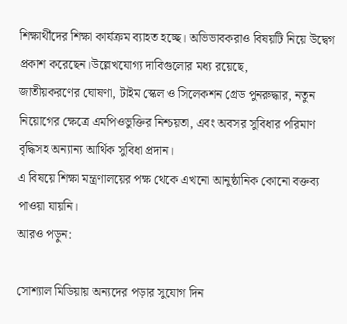শিক্ষার্থীদের শিক্ষা কার্যক্রম ব্যাহত হচ্ছে। অভিভাবকরাও বিষয়টি নিয়ে উদ্বেগ প্রকাশ করেছেন।উল্লেখযোগ্য দাবিগুলোর মধ্য রয়েছে,
জাতীয়করণের ঘোষণা, টাইম স্কেল ও সিলেকশন গ্রেড পুনরুদ্ধার, নতুন নিয়োগের ক্ষেত্রে এমপিওভুক্তির নিশ্চয়তা, এবং অবসর সুবিধার পরিমাণ বৃদ্ধিসহ অন্যান্য আর্থিক সুবিধা প্রদান।
এ বিষয়ে শিক্ষা মন্ত্রণালয়ের পক্ষ থেকে এখনো আনুষ্ঠানিক কোনো বক্তব্য পাওয়া যায়নি।
আরও পড়ুন:

সোশ্যাল মিডিয়ায় অন্যদের পড়ার সুযোগ দিন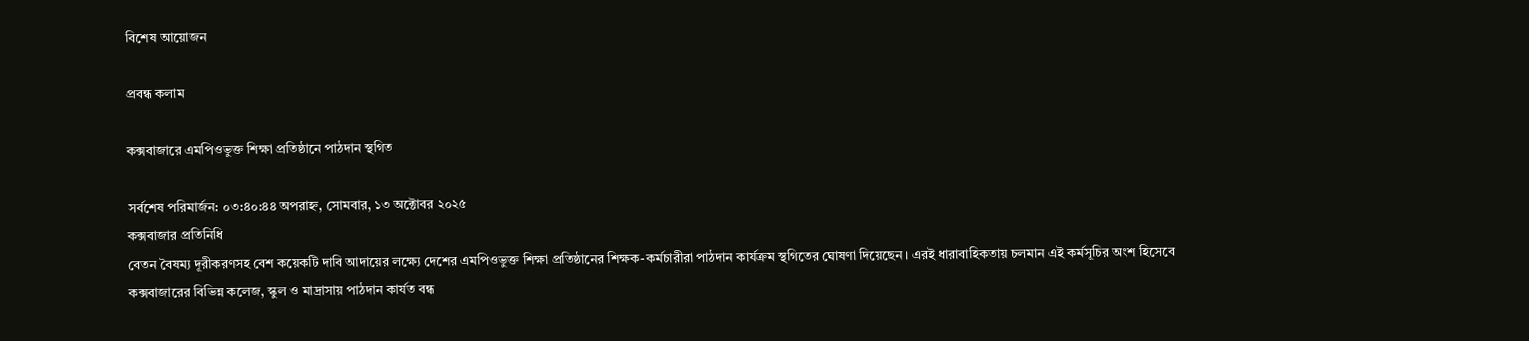বিশেষ আয়োজন

প্রবন্ধ কলাম

কক্সবাজারে এমপিওভুক্ত শিক্ষা প্রতিষ্ঠানে পাঠদান স্থগিত

সর্বশেষ পরিমার্জন: ০৩:৪০:৪৪ অপরাহ্ন, সোমবার, ১৩ অক্টোবর ২০২৫
কক্সবাজার প্রতিনিধি
বেতন বৈষম্য দূরীকরণসহ বেশ কয়েকটি দাবি আদায়ের লক্ষ্যে দেশের এমপিওভুক্ত শিক্ষা প্রতিষ্ঠানের শিক্ষক-কর্মচারীরা পাঠদান কার্যক্রম স্থগিতের ঘোষণা দিয়েছেন। এরই ধারাবাহিকতায় চলমান এই কর্মসূচির অংশ হিসেবে কক্সবাজারের বিভিন্ন কলেজ, স্কুল ও মাদ্রাসায় পাঠদান কার্যত বন্ধ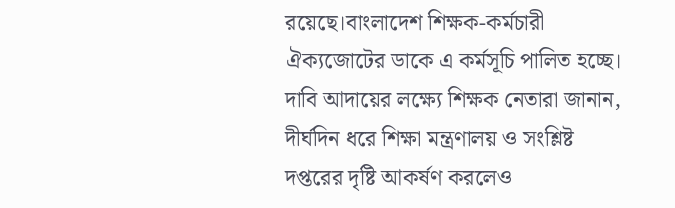রয়েছে।বাংলাদেশ শিক্ষক-কর্মচারী ঐক্যজোটের ডাকে এ কর্মসূচি পালিত হচ্ছে। দাবি আদায়ের লক্ষ্যে শিক্ষক নেতারা জানান, দীর্ঘদিন ধরে শিক্ষা মন্ত্রণালয় ও সংশ্লিষ্ট দপ্তরের দৃষ্টি আকর্ষণ করলেও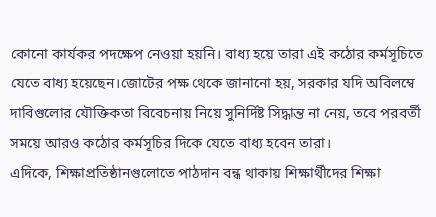কোনো কার্যকর পদক্ষেপ নেওয়া হয়নি। বাধ্য হয়ে তারা এই কঠোর কর্মসূচিতে যেতে বাধ্য হয়েছেন।জোটের পক্ষ থেকে জানানো হয়, সরকার যদি অবিলম্বে দাবিগুলোর যৌক্তিকতা বিবেচনায় নিয়ে সুনির্দিষ্ট সিদ্ধান্ত না নেয়, তবে পরবর্তী সময়ে আরও কঠোর কর্মসূচির দিকে যেতে বাধ্য হবেন তারা।
এদিকে, শিক্ষাপ্রতিষ্ঠানগুলোতে পাঠদান বন্ধ থাকায় শিক্ষার্থীদের শিক্ষা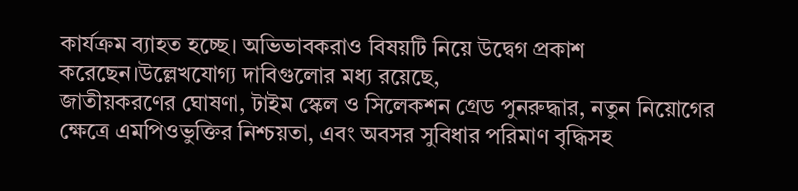কার্যক্রম ব্যাহত হচ্ছে। অভিভাবকরাও বিষয়টি নিয়ে উদ্বেগ প্রকাশ করেছেন।উল্লেখযোগ্য দাবিগুলোর মধ্য রয়েছে,
জাতীয়করণের ঘোষণা, টাইম স্কেল ও সিলেকশন গ্রেড পুনরুদ্ধার, নতুন নিয়োগের ক্ষেত্রে এমপিওভুক্তির নিশ্চয়তা, এবং অবসর সুবিধার পরিমাণ বৃদ্ধিসহ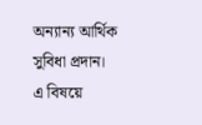অন্যান্য আর্থিক সুবিধা প্রদান।
এ বিষয়ে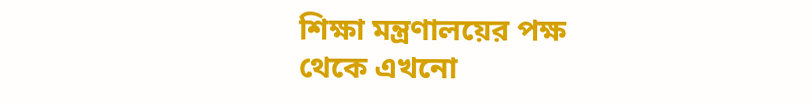শিক্ষা মন্ত্রণালয়ের পক্ষ থেকে এখনো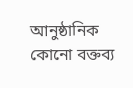আনুষ্ঠানিক কোনো বক্তব্য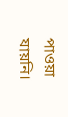পাওয়া যায়নি।